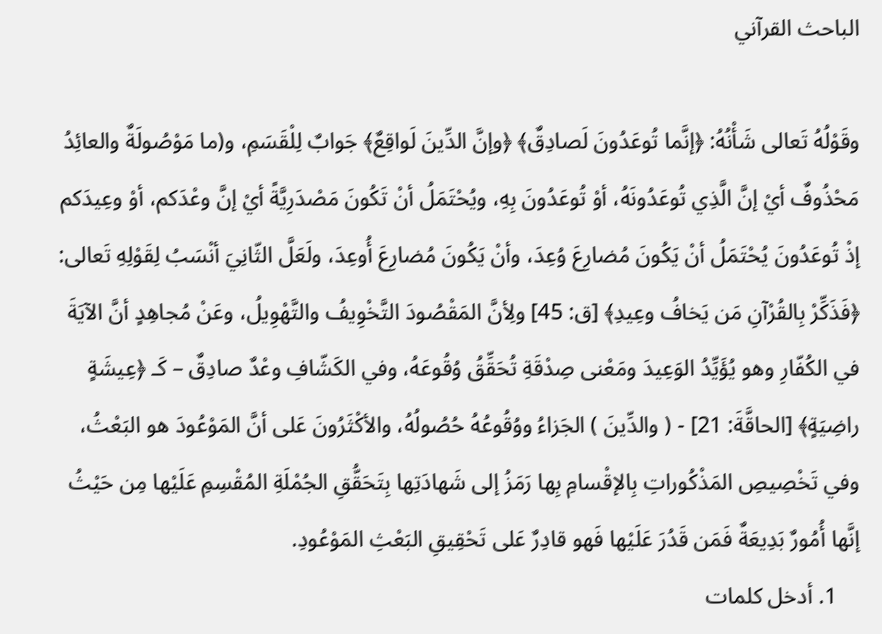الباحث القرآني

وقَوْلُهُ تَعالى شَأْنُهُ: ﴿إنَّما تُوعَدُونَ لَصادِقٌ﴾ ﴿وإنَّ الدِّينَ لَواقِعٌ﴾ جَوابٌ لِلْقَسَمِ، و(ما مَوْصُولَةٌ والعائِدُ مَحْذُوفٌ أيْ إنَّ الَّذِي تُوعَدُونَهُ، أوْ تُوعَدُونَ بِهِ، ويُحْتَمَلُ أنْ تَكُونَ مَصْدَرِيَّةً أيْ إنَّ وعْدَكم، أوْ وعِيدَكم إذْ تُوعَدُونَ يُحْتَمَلُ أنْ يَكُونَ مُضارِعَ وُعِدَ، وأنْ يَكُونَ مُضارِعَ أُوعِدَ، ولَعَلَّ الثّانِيَ أنْسَبُ لِقَوْلِهِ تَعالى: ﴿فَذَكِّرْ بِالقُرْآنِ مَن يَخافُ وعِيدِ﴾ [ق: 45] ولِأنَّ المَقْصُودَ التَّخْوِيفُ والتَّهْوِيلُ، وعَنْ مُجاهِدٍ أنَّ الآيَةَ في الكُفّارِ وهو يُؤَيِّدُ الوَعِيدَ ومَعْنى صِدْقَةِ تُحَقِّقُ وُقُوعَهُ، وفي الكَشّافِ وعْدٌ صادِقٌ – كَـ ﴿عِيشَةٍ راضِيَةٍ﴾ [الحاقَّةَ: 21] - ( والدِّينَ ) الجَزاءُ ووُقُوعُهُ حُصُولُهُ، والأكْثَرُونَ عَلى أنَّ المَوْعُودَ هو البَعْثُ، وفي تَخْصِيصِ المَذْكُوراتِ بِالإقْسامِ بِها رَمَزُ إلى شَهادَتِها بِتَحَقُّقِ الجُمْلَةِ المُقْسِمِ عَلَيْها مِن حَيْثُ إنَّها أُمُورٌ بَدِيعَةٌ فَمَن قَدُرَ عَلَيْها فَهو قادِرٌ عَلى تَحْقِيقِ البَعْثِ المَوْعُودِ.
    1. أدخل كلمات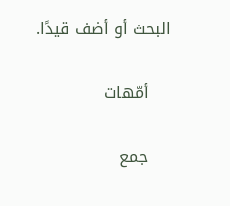البحث أو أضف قيدًا.

    أمّهات

    جمع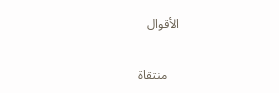الأقوال

    منتقاة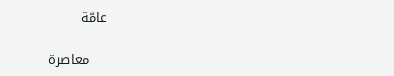عامّة

    معاصرة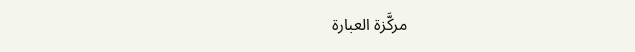مركَّزة العبارة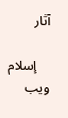آثار

    إسلام ويب